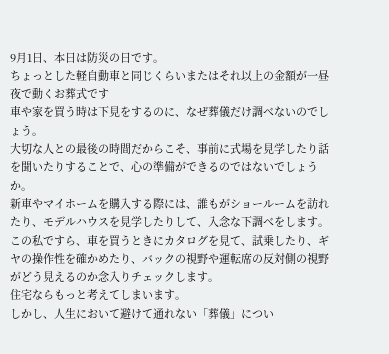9月1日、本日は防災の日です。
ちょっとした軽自動車と同じくらいまたはそれ以上の金額が一昼夜で動くお葬式です
車や家を買う時は下見をするのに、なぜ葬儀だけ調べないのでしょう。
大切な人との最後の時間だからこそ、事前に式場を見学したり話を聞いたりすることで、心の準備ができるのではないでしょうか。
新車やマイホームを購入する際には、誰もがショールームを訪れたり、モデルハウスを見学したりして、入念な下調べをします。
この私ですら、車を買うときにカタログを見て、試乗したり、ギヤの操作性を確かめたり、バックの視野や運転席の反対側の視野がどう見えるのか念入りチェックします。
住宅ならもっと考えてしまいます。
しかし、人生において避けて通れない「葬儀」につい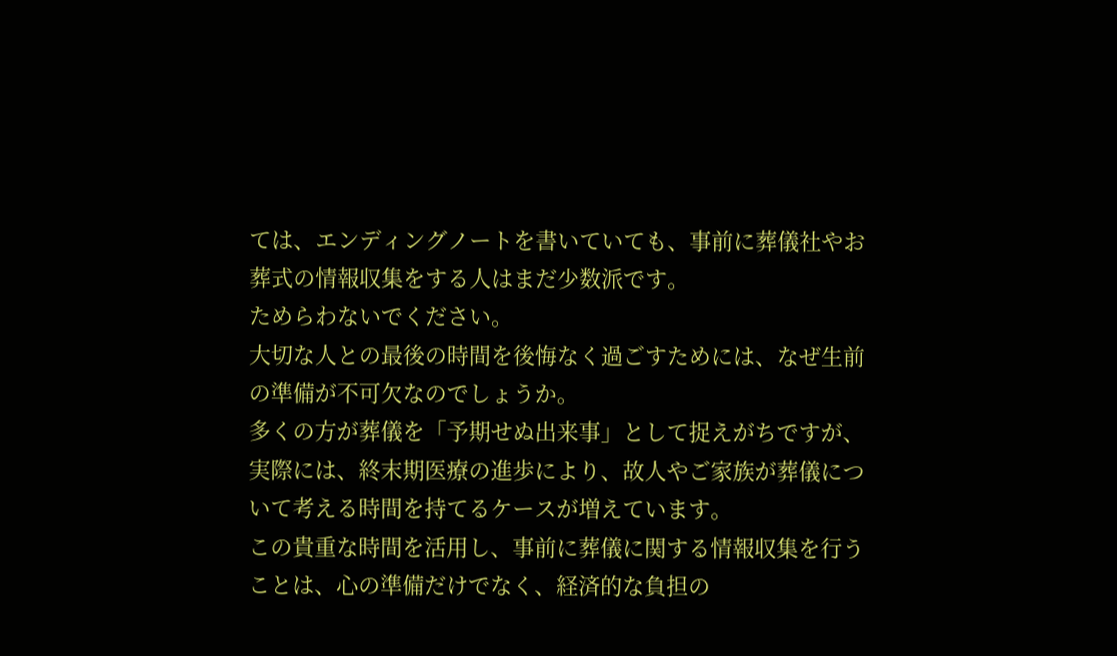ては、エンディングノートを書いていても、事前に葬儀社やお葬式の情報収集をする人はまだ少数派です。
ためらわないでください。
大切な人との最後の時間を後悔なく過ごすためには、なぜ生前の準備が不可欠なのでしょうか。
多くの方が葬儀を「予期せぬ出来事」として捉えがちですが、実際には、終末期医療の進歩により、故人やご家族が葬儀について考える時間を持てるケースが増えています。
この貴重な時間を活用し、事前に葬儀に関する情報収集を行うことは、心の準備だけでなく、経済的な負担の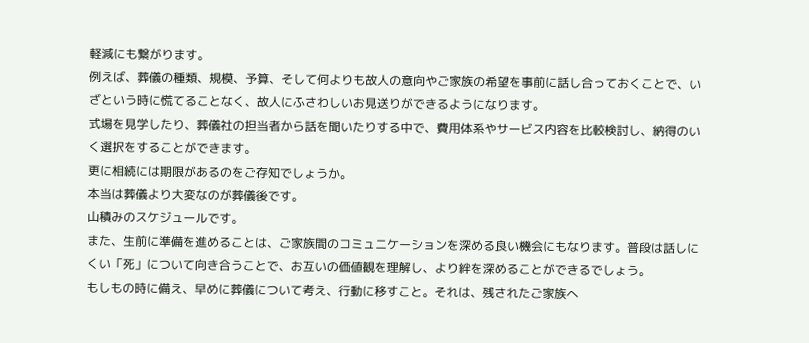軽減にも繋がります。
例えば、葬儀の種類、規模、予算、そして何よりも故人の意向やご家族の希望を事前に話し合っておくことで、いざという時に慌てることなく、故人にふさわしいお見送りができるようになります。
式場を見学したり、葬儀社の担当者から話を聞いたりする中で、費用体系やサービス内容を比較検討し、納得のいく選択をすることができます。
更に相続には期限があるのをご存知でしょうか。
本当は葬儀より大変なのが葬儀後です。
山積みのスケジュールです。
また、生前に準備を進めることは、ご家族間のコミュニケーションを深める良い機会にもなります。普段は話しにくい「死」について向き合うことで、お互いの価値観を理解し、より絆を深めることができるでしょう。
もしもの時に備え、早めに葬儀について考え、行動に移すこと。それは、残されたご家族へ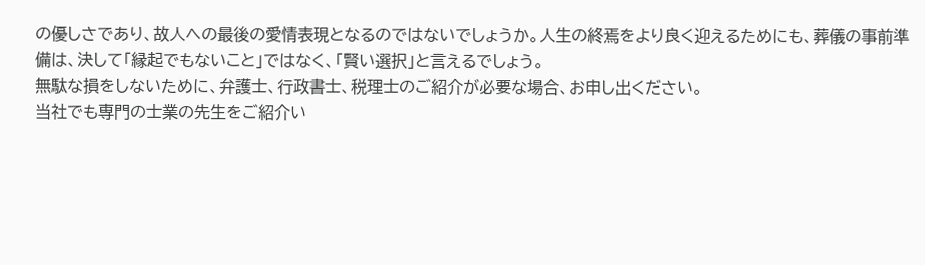の優しさであり、故人への最後の愛情表現となるのではないでしょうか。人生の終焉をより良く迎えるためにも、葬儀の事前準備は、決して「縁起でもないこと」ではなく、「賢い選択」と言えるでしょう。
無駄な損をしないために、弁護士、行政書士、税理士のご紹介が必要な場合、お申し出ください。
当社でも専門の士業の先生をご紹介い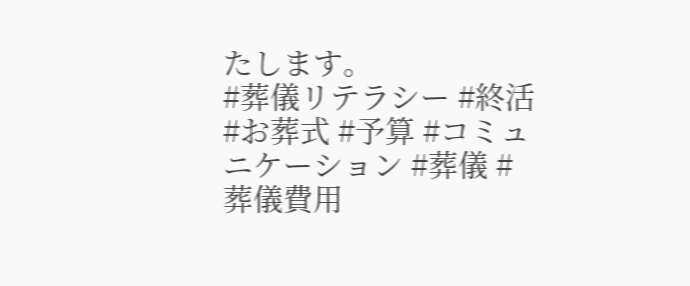たします。
#葬儀リテラシー #終活 #お葬式 #予算 #コミュニケーション #葬儀 #葬儀費用